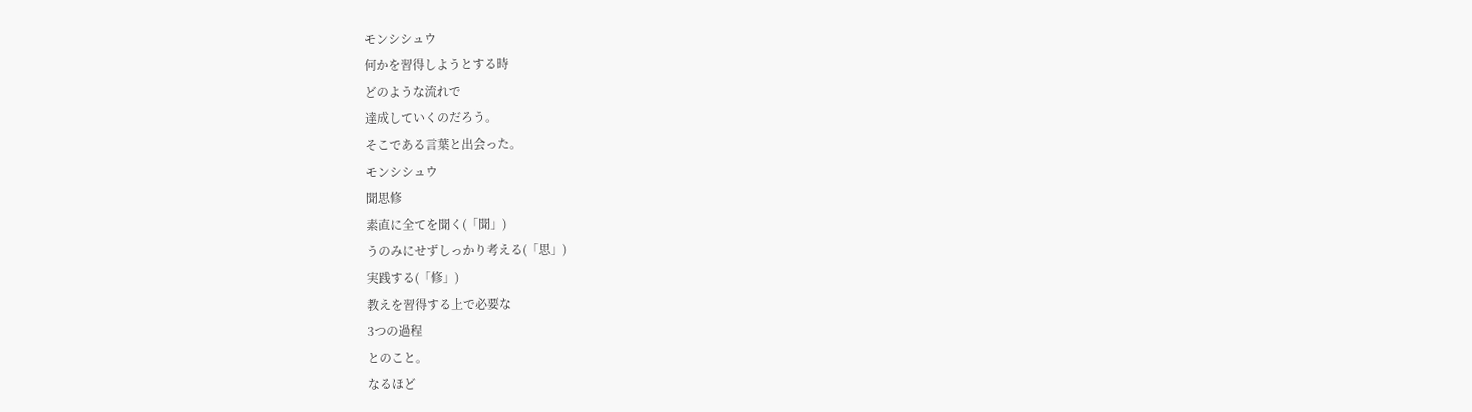モンシシュウ
何かを習得しようとする時
どのような流れで
達成していくのだろう。
そこである言葉と出会った。
モンシシュウ
聞思修
素直に全てを聞く(「聞」)
うのみにせずしっかり考える(「思」)
実践する(「修」)
教えを習得する上で必要な
3つの過程
とのこと。
なるほど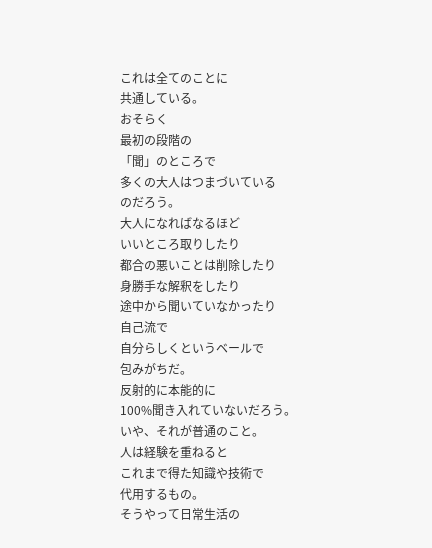これは全てのことに
共通している。
おそらく
最初の段階の
「聞」のところで
多くの大人はつまづいている
のだろう。
大人になればなるほど
いいところ取りしたり
都合の悪いことは削除したり
身勝手な解釈をしたり
途中から聞いていなかったり
自己流で
自分らしくというベールで
包みがちだ。
反射的に本能的に
100%聞き入れていないだろう。
いや、それが普通のこと。
人は経験を重ねると
これまで得た知識や技術で
代用するもの。
そうやって日常生活の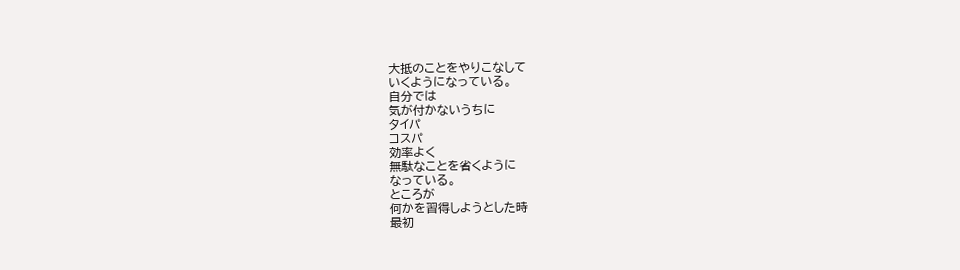大抵のことをやりこなして
いくようになっている。
自分では
気が付かないうちに
タイパ
コスパ
効率よく
無駄なことを省くように
なっている。
ところが
何かを習得しようとした時
最初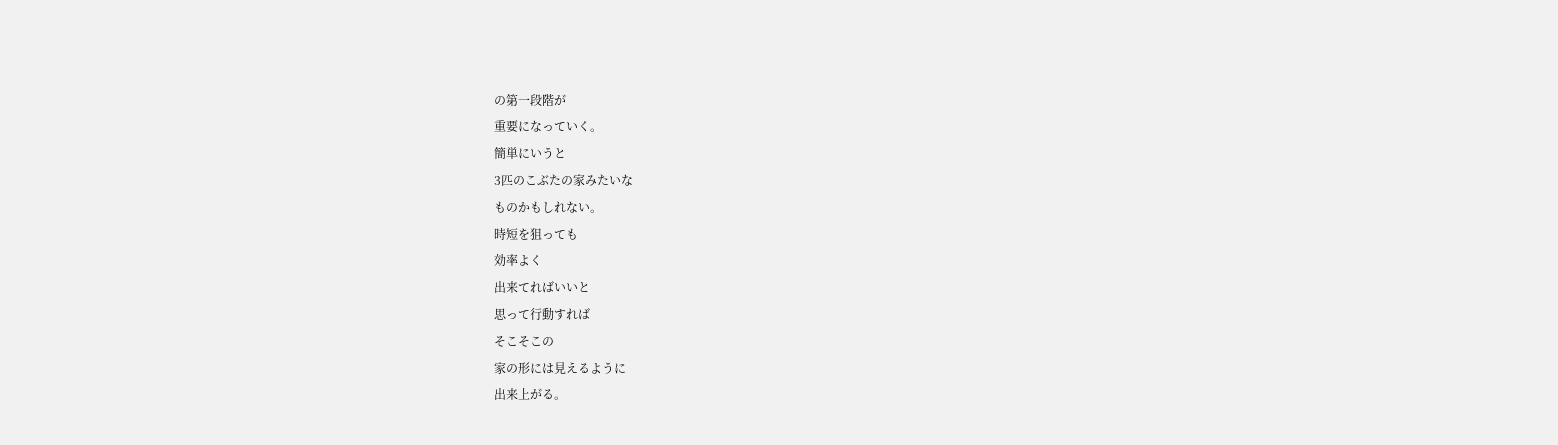の第一段階が
重要になっていく。
簡単にいうと
3匹のこぶたの家みたいな
ものかもしれない。
時短を狙っても
効率よく
出来てればいいと
思って行動すれば
そこそこの
家の形には見えるように
出来上がる。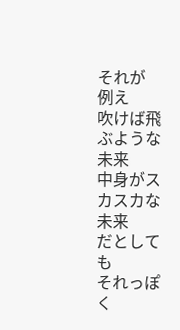それが
例え
吹けば飛ぶような未来
中身がスカスカな未来
だとしても
それっぽく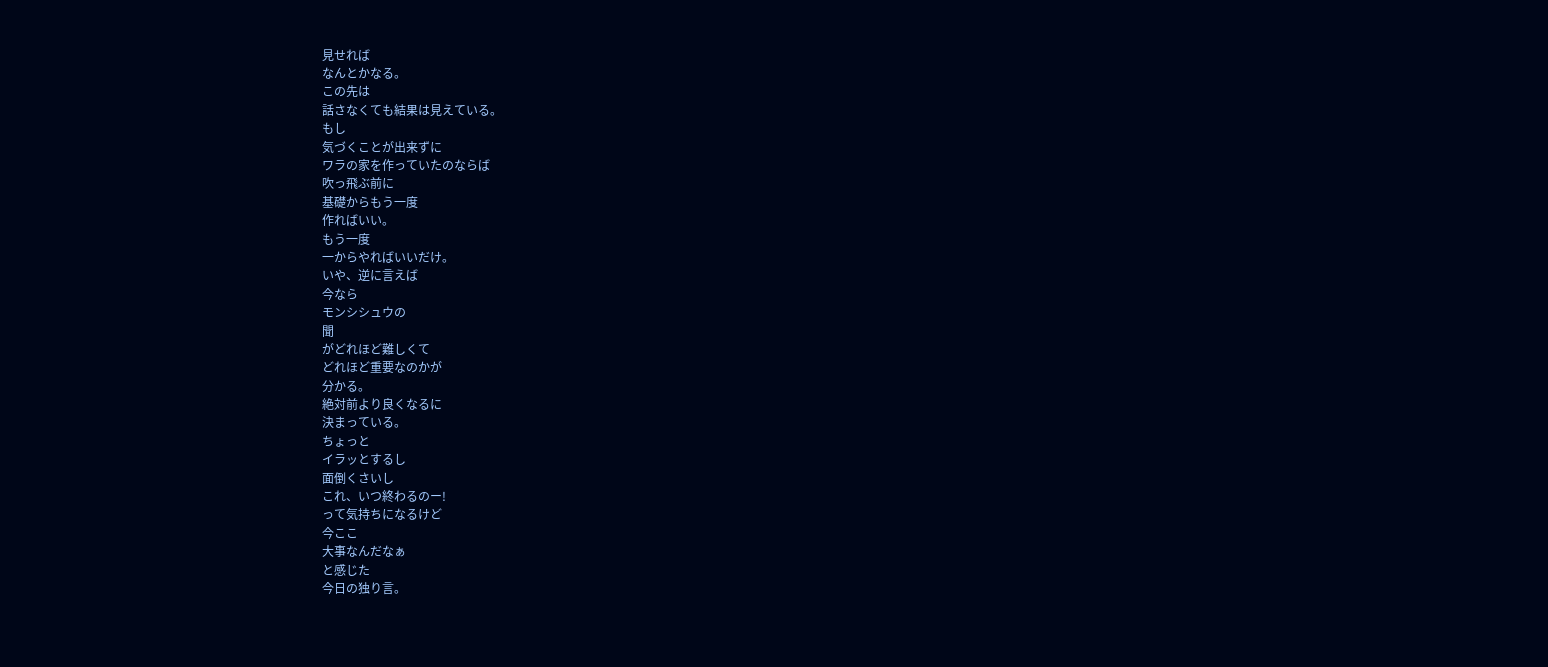見せれば
なんとかなる。
この先は
話さなくても結果は見えている。
もし
気づくことが出来ずに
ワラの家を作っていたのならば
吹っ飛ぶ前に
基礎からもう一度
作ればいい。
もう一度
一からやればいいだけ。
いや、逆に言えば
今なら
モンシシュウの
聞
がどれほど難しくて
どれほど重要なのかが
分かる。
絶対前より良くなるに
決まっている。
ちょっと
イラッとするし
面倒くさいし
これ、いつ終わるのー!
って気持ちになるけど
今ここ
大事なんだなぁ
と感じた
今日の独り言。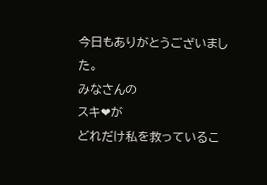今日もありがとうございました。
みなさんの
スキ❤が
どれだけ私を救っているこ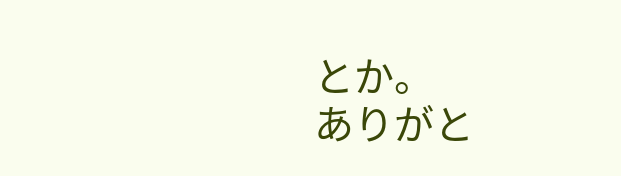とか。
ありがと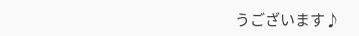うございます♪